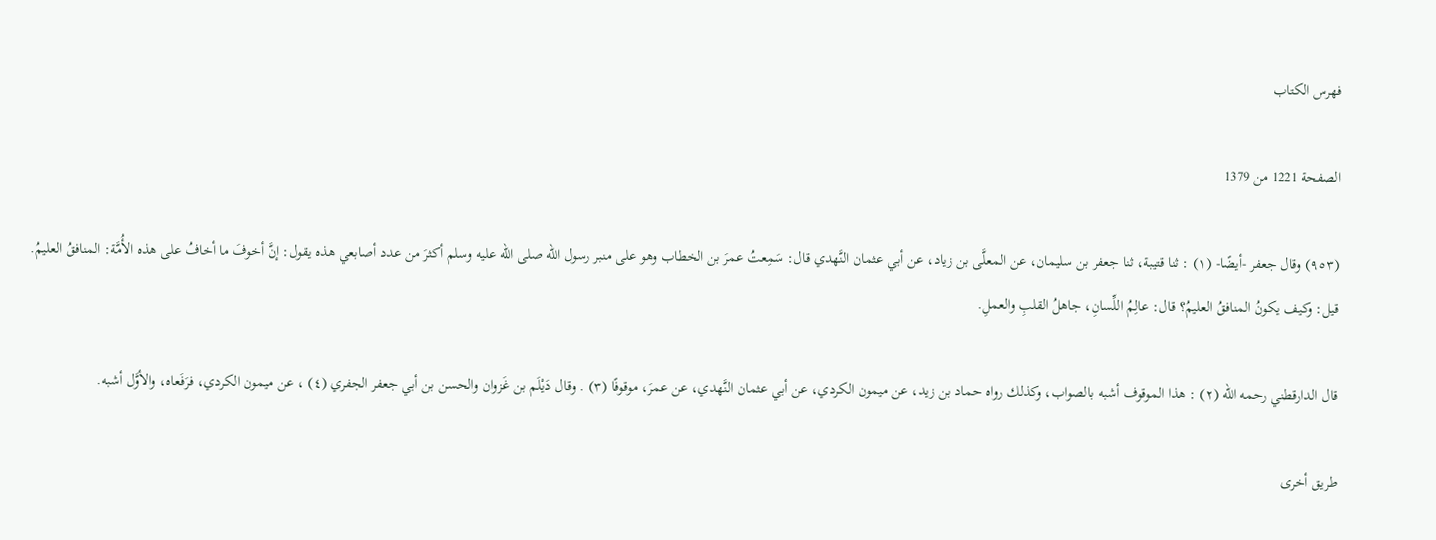فهرس الكتاب

الصفحة 1221 من 1379

(٩٥٣) وقال جعفر -أيضًا- (١) : ثنا قتيبة، ثنا جعفر بن سليمان، عن المعلَّى بن زياد، عن أبي عثمان النَّهدي قال: سَمِعتُ عمرَ بن الخطاب وهو على منبر رسول الله صلى الله عليه وسلم أكثرَ من عدد أصابعي هذه يقول: إنَّ أخوفَ ما أخافُ على هذه الأُمَّة: المنافقُ العليمُ. قيل: وكيف يكونُ المنافقُ العليمُ؟ قال: عالِمُ اللِّسانِ، جاهلُ القلبِ والعملِ.

قال الدارقطني رحمه الله (٢) : هذا الموقوف أشبه بالصواب، وكذلك رواه حماد بن زيد، عن ميمون الكردي، عن أبي عثمان النَّهدي، عن عمرَ، موقوفًا (٣) . وقال دَيْلَم بن غَزوان والحسن بن أبي جعفر الجفري (٤) ، عن ميمون الكردي، فرَفَعاه، والأوَّل أشبه.

طريق أخرى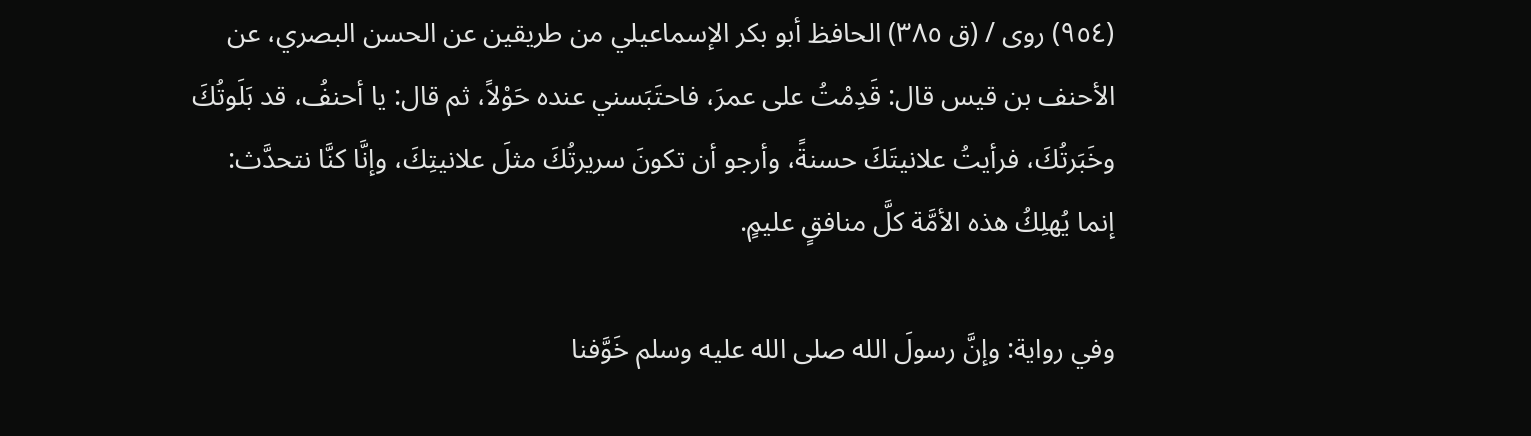(٩٥٤) روى / (ق ٣٨٥) الحافظ أبو بكر الإسماعيلي من طريقين عن الحسن البصري، عن الأحنف بن قيس قال: قَدِمْتُ على عمرَ، فاحتَبَسني عنده حَوْلاً، ثم قال: يا أحنفُ، قد بَلَوتُكَ وخَبَرتُكَ، فرأيتُ علانيتَكَ حسنةً، وأرجو أن تكونَ سريرتُكَ مثلَ علانيتِكَ، وإنَّا كنَّا نتحدَّث: إنما يُهلِكُ هذه الأمَّة كلَّ منافقٍ عليمٍ.

وفي رواية: وإنَّ رسولَ الله صلى الله عليه وسلم خَوَّفنا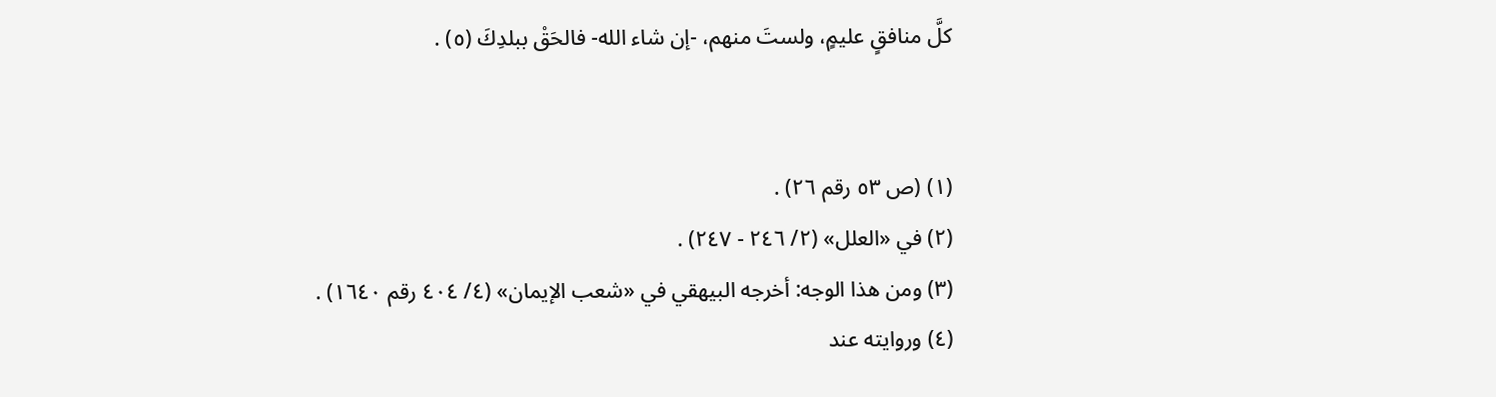كلَّ منافقٍ عليمٍ، ولستَ منهم، -إن شاء الله- فالحَقْ ببلدِكَ (٥) .


(١) (ص ٥٣ رقم ٢٦) .
(٢) في «العلل» (٢/ ٢٤٦ - ٢٤٧) .
(٣) ومن هذا الوجه: أخرجه البيهقي في «شعب الإيمان» (٤/ ٤٠٤ رقم ١٦٤٠) .
(٤) وروايته عند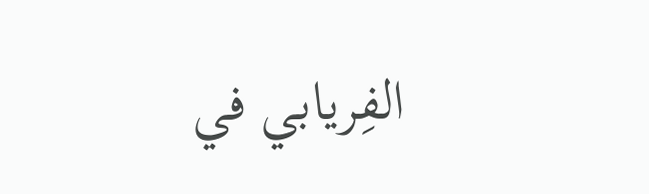الفِريابي في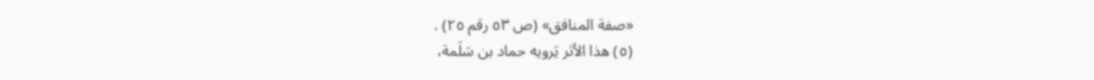«صفة المنافق» (ص ٥٣ رقم ٢٥) .
(٥) هذا الأثر يَرويه حماد بن سَلَمة،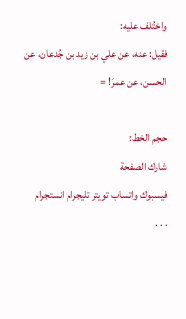واختُلف عليه:
فقيل: عنه، عن علي بن زيد بن جُدعان، عن الحسن، عن عمرَ! =

حجم الخط:
شارك الصفحة
فيسبوك واتساب تويتر تليجرام انستجرام
. . .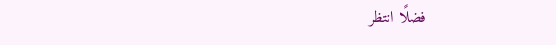فضلًا انتظر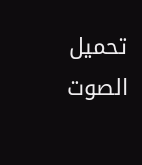تحميل الصوت